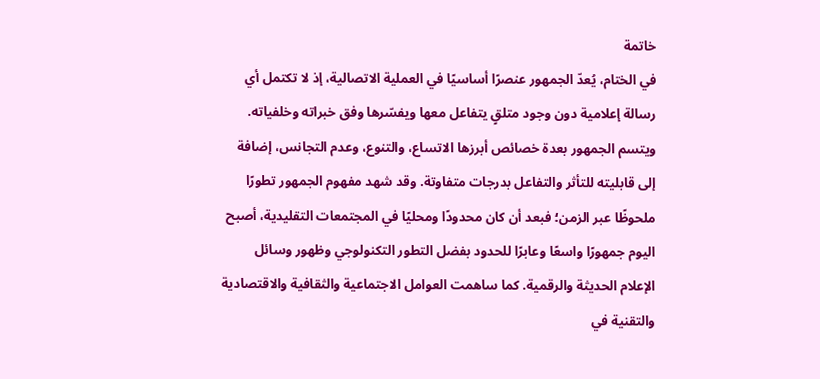خاتمة
في الختام، يُعدّ الجمهور عنصرًا أساسيًا في العملية الاتصالية، إذ لا تكتمل أي رسالة إعلامية دون وجود متلقٍ يتفاعل معها ويفسّرها وفق خبراته وخلفياته. ويتسم الجمهور بعدة خصائص أبرزها الاتساع، والتنوع، وعدم التجانس، إضافة إلى قابليته للتأثر والتفاعل بدرجات متفاوتة. وقد شهد مفهوم الجمهور تطورًا ملحوظًا عبر الزمن؛ فبعد أن كان محدودًا ومحليًا في المجتمعات التقليدية، أصبح اليوم جمهورًا واسعًا وعابرًا للحدود بفضل التطور التكنولوجي وظهور وسائل الإعلام الحديثة والرقمية. كما ساهمت العوامل الاجتماعية والثقافية والاقتصادية والتقنية في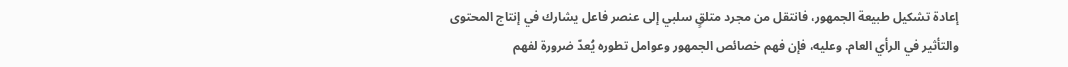إعادة تشكيل طبيعة الجمهور، فانتقل من مجرد متلقٍ سلبي إلى عنصر فاعل يشارك في إنتاج المحتوى والتأثير في الرأي العام. وعليه، فإن فهم خصائص الجمهور وعوامل تطوره يُعدّ ضرورة لفهم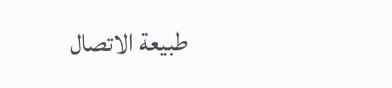طبيعة الاتصال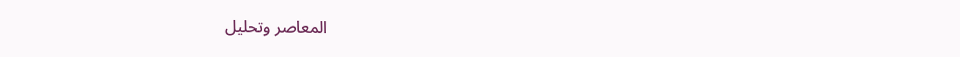المعاصر وتحليل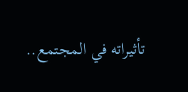تأثيراته في المجتمع..